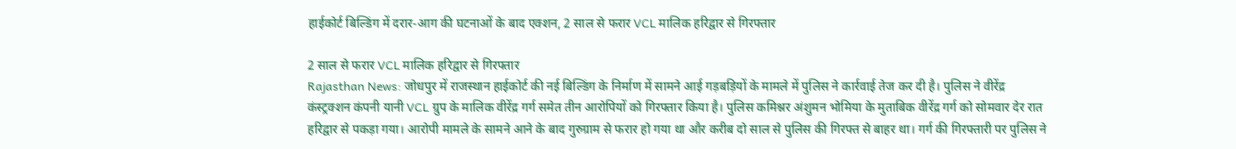हाईकोर्ट बिल्डिंग में दरार-आग की घटनाओं के बाद एक्शन, 2 साल से फरार VCL मालिक हरिद्वार से गिरफ्तार

2 साल से फरार VCL मालिक हरिद्वार से गिरफ्तार
Rajasthan News: जोधपुर में राजस्थान हाईकोर्ट की नई बिल्डिंग के निर्माण में सामने आई गड़बड़ियों के मामले में पुलिस ने कार्रवाई तेज कर दी है। पुलिस ने वीरेंद्र कंस्ट्रक्शन कंपनी यानी VCL ग्रुप के मालिक वीरेंद्र गर्ग समेत तीन आरोपियों को गिरफ्तार किया है। पुलिस कमिश्नर अंशुमन भोमिया के मुताबिक वीरेंद्र गर्ग को सोमवार देर रात हरिद्वार से पकड़ा गया। आरोपी मामले के सामने आने के बाद गुरुग्राम से फरार हो गया था और करीब दो साल से पुलिस की गिरफ्त से बाहर था। गर्ग की गिरफ्तारी पर पुलिस ने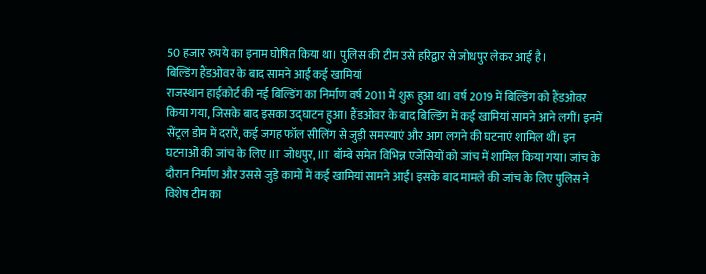50 हजार रुपये का इनाम घोषित किया था। पुलिस की टीम उसे हरिद्वार से जोधपुर लेकर आई है।
बिल्डिंग हैंडओवर के बाद सामने आईं कई खामियां
राजस्थान हाईकोर्ट की नई बिल्डिंग का निर्माण वर्ष 2011 में शुरू हुआ था। वर्ष 2019 में बिल्डिंग को हैंडओवर किया गया, जिसके बाद इसका उद्घाटन हुआ। हैंडओवर के बाद बिल्डिंग में कई खामियां सामने आने लगीं। इनमें सेंट्रल डोम में दरारें, कई जगह फॉल सीलिंग से जुड़ी समस्याएं और आग लगने की घटनाएं शामिल थीं। इन घटनाओं की जांच के लिए IIT जोधपुर, IIT बॉम्बे समेत विभिन्न एजेंसियों को जांच में शामिल किया गया। जांच के दौरान निर्माण और उससे जुड़े कामों में कई खामियां सामने आईं। इसके बाद मामले की जांच के लिए पुलिस ने विशेष टीम का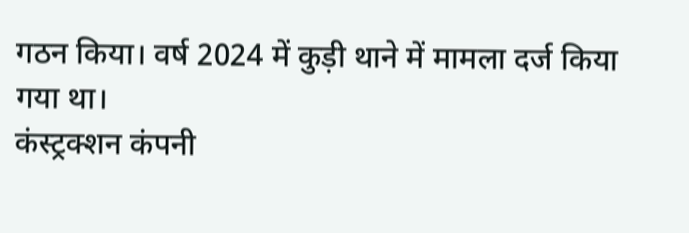गठन किया। वर्ष 2024 में कुड़ी थाने में मामला दर्ज किया गया था।
कंस्ट्रक्शन कंपनी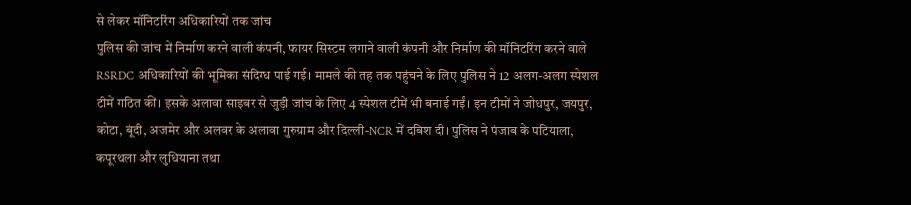से लेकर मॉनिटरिंग अधिकारियों तक जांच
पुलिस की जांच में निर्माण करने वाली कंपनी, फायर सिस्टम लगाने वाली कंपनी और निर्माण की मॉनिटरिंग करने वाले RSRDC अधिकारियों की भूमिका संदिग्ध पाई गई। मामले की तह तक पहुंचने के लिए पुलिस ने 12 अलग-अलग स्पेशल टीमें गठित कीं। इसके अलावा साइबर से जुड़ी जांच के लिए 4 स्पेशल टीमें भी बनाई गईं। इन टीमों ने जोधपुर, जयपुर, कोटा, बूंदी, अजमेर और अलवर के अलावा गुरुग्राम और दिल्ली-NCR में दबिश दी। पुलिस ने पंजाब के पटियाला, कपूरथला और लुधियाना तथा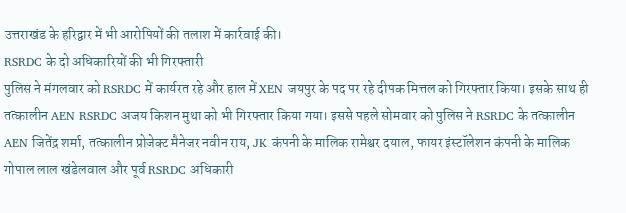उत्तराखंड के हरिद्वार में भी आरोपियों की तलाश में कार्रवाई की।
RSRDC के दो अधिकारियों की भी गिरफ्तारी
पुलिस ने मंगलवार को RSRDC में कार्यरत रहे और हाल में XEN जयपुर के पद पर रहे दीपक मित्तल को गिरफ्तार किया। इसके साथ ही तत्कालीन AEN RSRDC अजय किशन मुथा को भी गिरफ्तार किया गया। इससे पहले सोमवार को पुलिस ने RSRDC के तत्कालीन AEN जितेंद्र शर्मा, तत्कालीन प्रोजेक्ट मैनेजर नवीन राय, JK कंपनी के मालिक रामेश्वर दयाल, फायर इंस्टॉलेशन कंपनी के मालिक गोपाल लाल खंडेलवाल और पूर्व RSRDC अधिकारी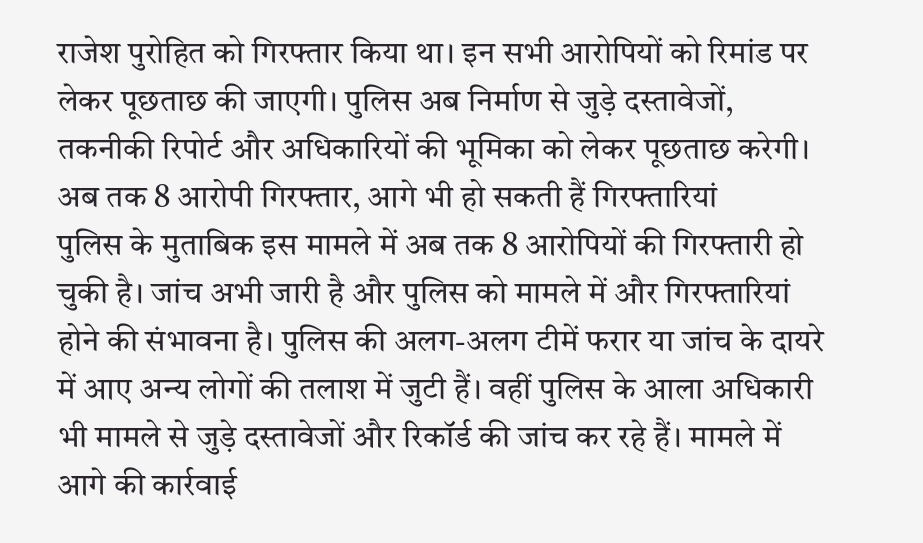राजेश पुरोहित को गिरफ्तार किया था। इन सभी आरोपियों को रिमांड पर लेकर पूछताछ की जाएगी। पुलिस अब निर्माण से जुड़े दस्तावेजों, तकनीकी रिपोर्ट और अधिकारियों की भूमिका को लेकर पूछताछ करेगी।
अब तक 8 आरोपी गिरफ्तार, आगे भी हो सकती हैं गिरफ्तारियां
पुलिस के मुताबिक इस मामले में अब तक 8 आरोपियों की गिरफ्तारी हो चुकी है। जांच अभी जारी है और पुलिस को मामले में और गिरफ्तारियां होने की संभावना है। पुलिस की अलग-अलग टीमें फरार या जांच के दायरे में आए अन्य लोगों की तलाश में जुटी हैं। वहीं पुलिस के आला अधिकारी भी मामले से जुड़े दस्तावेजों और रिकॉर्ड की जांच कर रहे हैं। मामले में आगे की कार्रवाई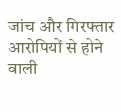जांच और गिरफ्तार आरोपियों से होने वाली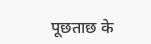पूछताछ के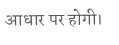आधार पर होगी।